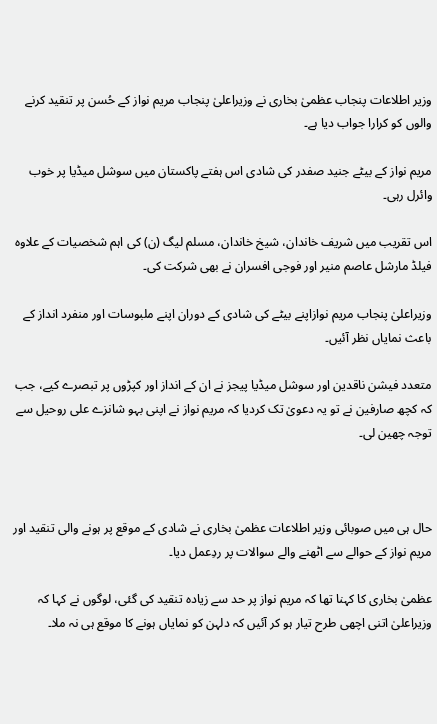وزیر اطلاعات پنجاب عظمیٰ بخاری نے وزیراعلیٰ پنجاب مریم نواز کے حُسن پر تنقید کرنے والوں کو کرارا جواب دیا ہے۔

مریم نواز کے بیٹے جنید صفدر کی شادی اس ہفتے پاکستان میں سوشل میڈیا پر خوب وائرل رہی۔

اس تقریب میں شریف خاندان، شیخ خاندان، مسلم لیگ (ن) کی اہم شخصیات کے علاوہ فیلڈ مارشل عاصم منیر اور فوجی افسران نے بھی شرکت کی۔

وزیراعلیٰ پنجاب مریم نوازاپنے بیٹے کی شادی کے دوران اپنے ملبوسات اور منفرد انداز کے باعث نمایاں نظر آئیں۔

متعدد فیشن ناقدین اور سوشل میڈیا پیجز نے ان کے انداز اور کپڑوں پر تبصرے کیے، جب کہ کچھ صارفین نے تو یہ دعویٰ تک کردیا کہ مریم نواز نے اپنی بہو شانزے علی روحیل سے توجہ چھین لی۔



حال ہی میں صوبائی وزیر اطلاعات عظمیٰ بخاری نے شادی کے موقع پر ہونے والی تنقید اور مریم نواز کے حوالے سے اٹھنے والے سوالات پر ردِعمل دیا۔

عظمیٰ بخاری کا کہنا تھا کہ مریم نواز پر حد سے زیادہ تنقید کی گئی، لوگوں نے کہا کہ وزیراعلیٰ اتنی اچھی طرح تیار ہو کر آئیں کہ دلہن کو نمایاں ہونے کا موقع ہی نہ ملا۔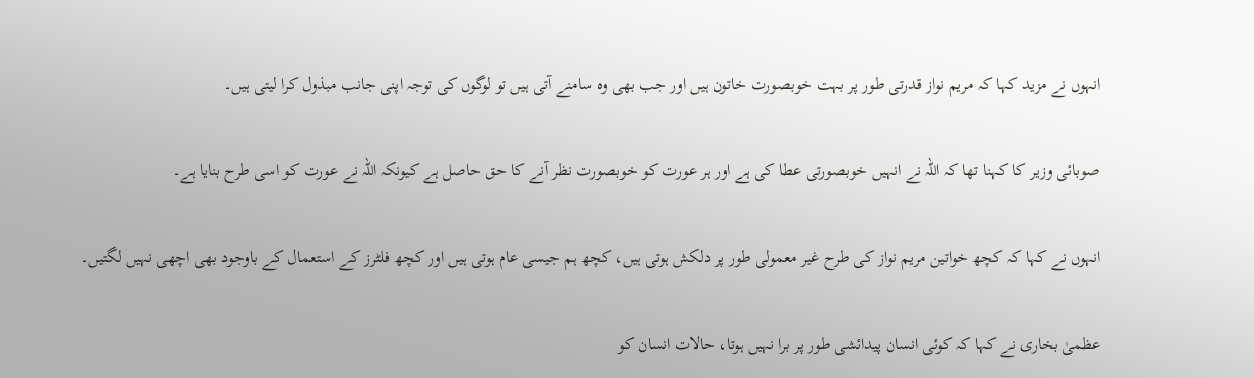انہوں نے مزید کہا کہ مریم نواز قدرتی طور پر بہت خوبصورت خاتون ہیں اور جب بھی وہ سامنے آتی ہیں تو لوگوں کی توجہ اپنی جانب مبذول کرا لیتی ہیں۔

صوبائی وزیر کا کہنا تھا کہ اللہ نے انہیں خوبصورتی عطا کی ہے اور ہر عورت کو خوبصورت نظر آنے کا حق حاصل ہے کیونکہ اللہ نے عورت کو اسی طرح بنایا ہے۔

انہوں نے کہا کہ کچھ خواتین مریم نواز کی طرح غیر معمولی طور پر دلکش ہوتی ہیں، کچھ ہم جیسی عام ہوتی ہیں اور کچھ فلٹرز کے استعمال کے باوجود بھی اچھی نہیں لگتیں۔

عظمیٰ بخاری نے کہا کہ کوئی انسان پیدائشی طور پر برا نہیں ہوتا، حالات انسان کو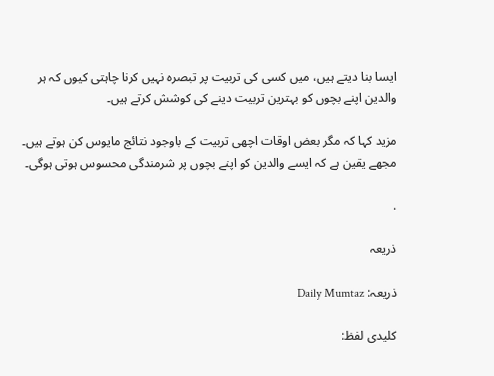ایسا بنا دیتے ہیں، میں کسی کی تربیت پر تبصرہ نہیں کرنا چاہتی کیوں کہ ہر والدین اپنے بچوں کو بہترین تربیت دینے کی کوشش کرتے ہیں۔

مزید کہا کہ مگر بعض اوقات اچھی تربیت کے باوجود نتائج مایوس کن ہوتے ہیں۔ مجھے یقین ہے کہ ایسے والدین کو اپنے بچوں پر شرمندگی محسوس ہوتی ہوگی۔

.

ذریعہ

ذریعہ: Daily Mumtaz

کلیدی لفظ: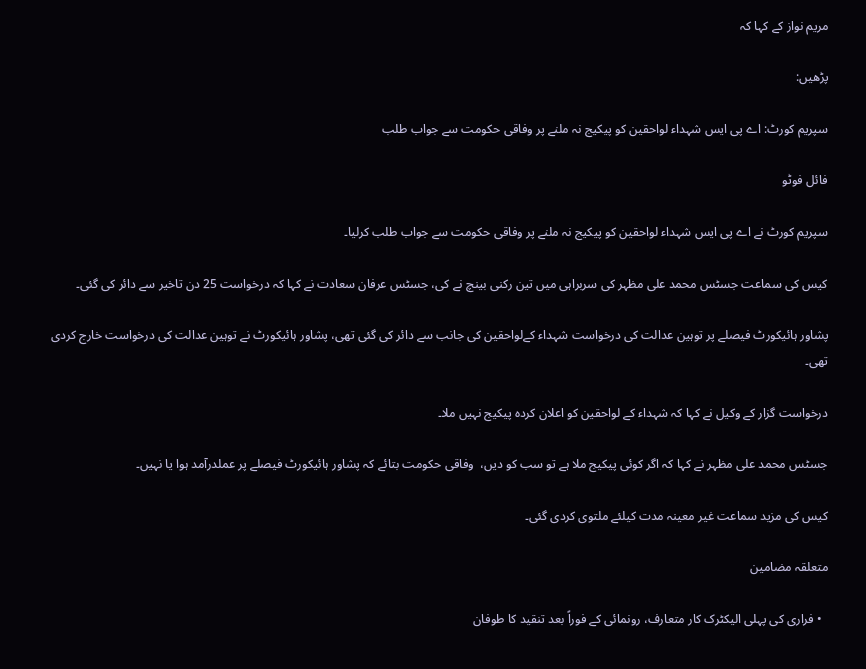مریم نواز کے کہا کہ

پڑھیں:

سپریم کورٹ: اے پی ایس شہداء لواحقین کو پیکیج نہ ملنے پر وفاقی حکومت سے جواب طلب

فائل فوٹو

سپریم کورٹ نے اے پی ایس شہداء لواحقین کو پیکیج نہ ملنے پر وفاقی حکومت سے جواب طلب کرلیا۔

کیس کی سماعت جسٹس محمد علی مظہر کی سربراہی میں تین رکنی بینچ نے کی، جسٹس عرفان سعادت نے کہا کہ درخواست 25 دن تاخیر سے دائر کی گئی۔

پشاور ہائیکورٹ فیصلے پر توہین عدالت کی درخواست شہداء کےلواحقین کی جانب سے دائر کی گئی تھی، پشاور ہائیکورٹ نے توہین عدالت کی درخواست خارج کردی تھی۔

درخواست گزار کے وکیل نے کہا کہ شہداء کے لواحقین کو اعلان کردہ پیکیج نہیں ملا۔

جسٹس محمد علی مظہر نے کہا کہ اگر کوئی پیکیج ملا ہے تو سب کو دیں،  وفاقی حکومت بتائے کہ پشاور ہائیکورٹ فیصلے پر عملدرآمد ہوا یا نہیں۔

کیس کی مزید سماعت غیر معینہ مدت کیلئے ملتوی کردی گئی۔

متعلقہ مضامین

  • فراری کی پہلی الیکٹرک کار متعارف، رونمائی کے فوراً بعد تنقید کا طوفان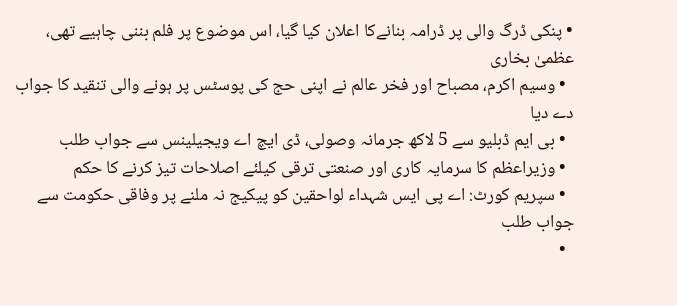• پنکی ڈرگ والی پر ڈرامہ بنانےکا اعلان کیا گیا، اس موضوع پر فلم بننی چاہیے تھی، عظمیٰ بخاری
  • وسیم اکرم، مصباح اور فخر عالم نے اپنی حج کی پوسٹس پر ہونے والی تنقید کا جواب دے دیا
  • بی ایم ڈبلیو سے 5 لاکھ جرمانہ وصولی، ڈی ایچ اے ویجیلینس سے جواب طلب
  • وزیراعظم کا سرمایہ کاری اور صنعتی ترقی کیلئے اصلاحات تیز کرنے کا حکم
  • سپریم کورٹ: اے پی ایس شہداء لواحقین کو پیکیج نہ ملنے پر وفاقی حکومت سے جواب طلب
  •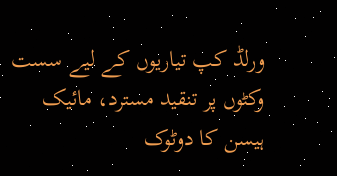ورلڈ کپ تیاریوں کے لیے سست وکٹوں پر تنقید مسترد، مائیک ہیسن کا دوٹوک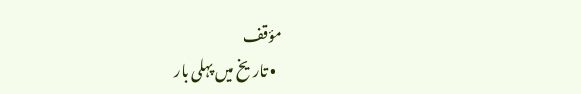مؤقف
  • تاریخ میں پہلی بار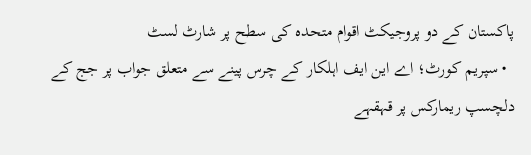پاکستان کے دو پروجیکٹ اقوام متحدہ کی سطح پر شارٹ لسٹ
  • سپریم کورٹ؛ اے این ایف اہلکار کے چرس پینے سے متعلق جواب پر جج کے دلچسپ ریمارکس پر قہقہے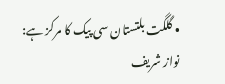• گلگت بلتستان سی پیک کا مرکز ہے: نواز شریف